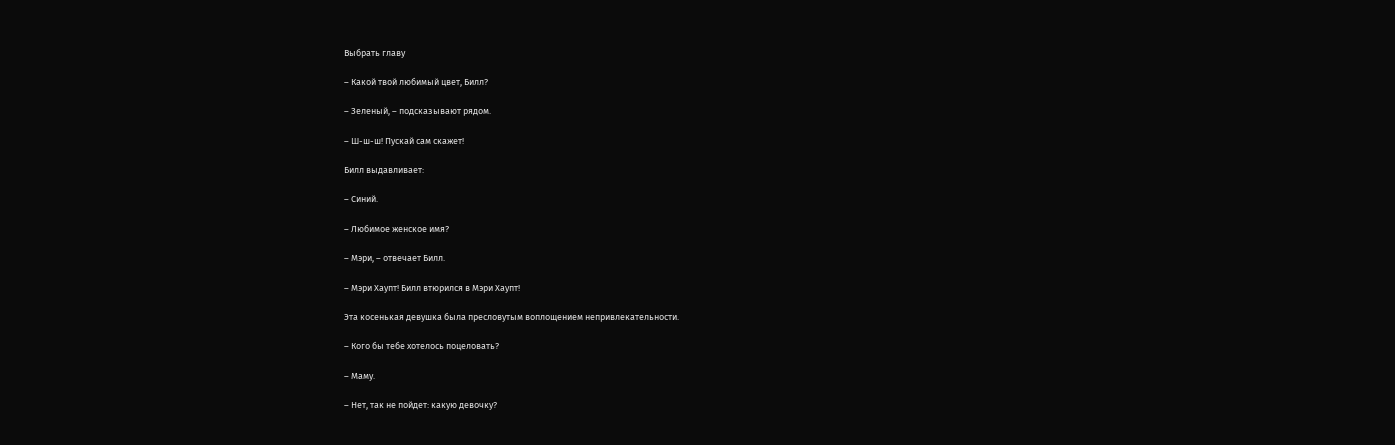Выбрать главу

– Какой твой любимый цвет, Билл?

– Зеленый, – подсказывают рядом.

– Ш-ш-ш! Пускай сам скажет!

Билл выдавливает:

– Синий.

– Любимое женское имя?

– Мэри, – отвечает Билл.

– Мэри Хаупт! Билл втюрился в Мэри Хаупт!

Эта косенькая девушка была пресловутым воплощением непривлекательности.

– Кого бы тебе хотелось поцеловать?

– Маму.

– Нет, так не пойдет: какую девочку?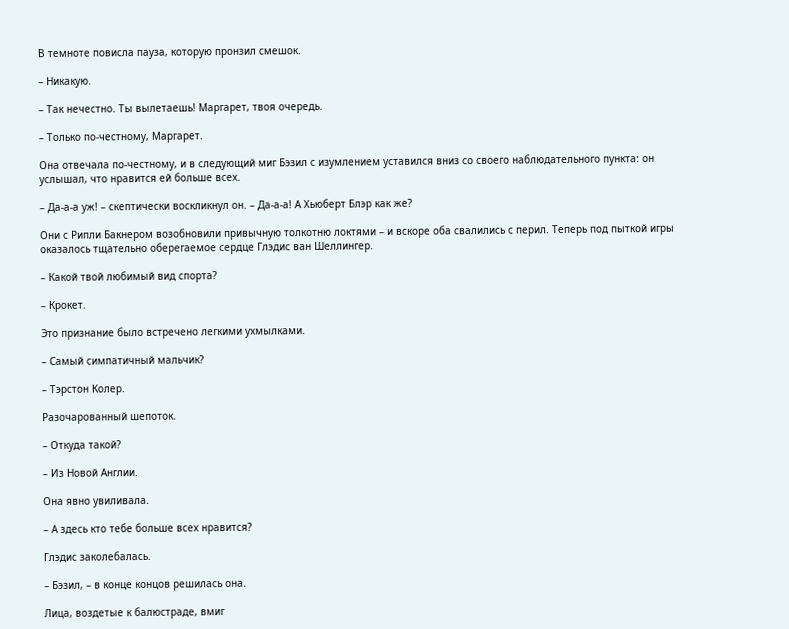В темноте повисла пауза, которую пронзил смешок.

– Никакую.

– Так нечестно. Ты вылетаешь! Маргарет, твоя очередь.

– Только по-честному, Маргарет.

Она отвечала по-честному, и в следующий миг Бэзил с изумлением уставился вниз со своего наблюдательного пункта: он услышал, что нравится ей больше всех.

– Да-а-а уж! – скептически воскликнул он. – Да-а-а! А Хьюберт Блэр как же?

Они с Рипли Бакнером возобновили привычную толкотню локтями – и вскоре оба свалились с перил. Теперь под пыткой игры оказалось тщательно оберегаемое сердце Глэдис ван Шеллингер.

– Какой твой любимый вид спорта?

– Крокет.

Это признание было встречено легкими ухмылками.

– Самый симпатичный мальчик?

– Тэрстон Колер.

Разочарованный шепоток.

– Откуда такой?

– Из Новой Англии.

Она явно увиливала.

– А здесь кто тебе больше всех нравится?

Глэдис заколебалась.

– Бэзил, – в конце концов решилась она.

Лица, воздетые к балюстраде, вмиг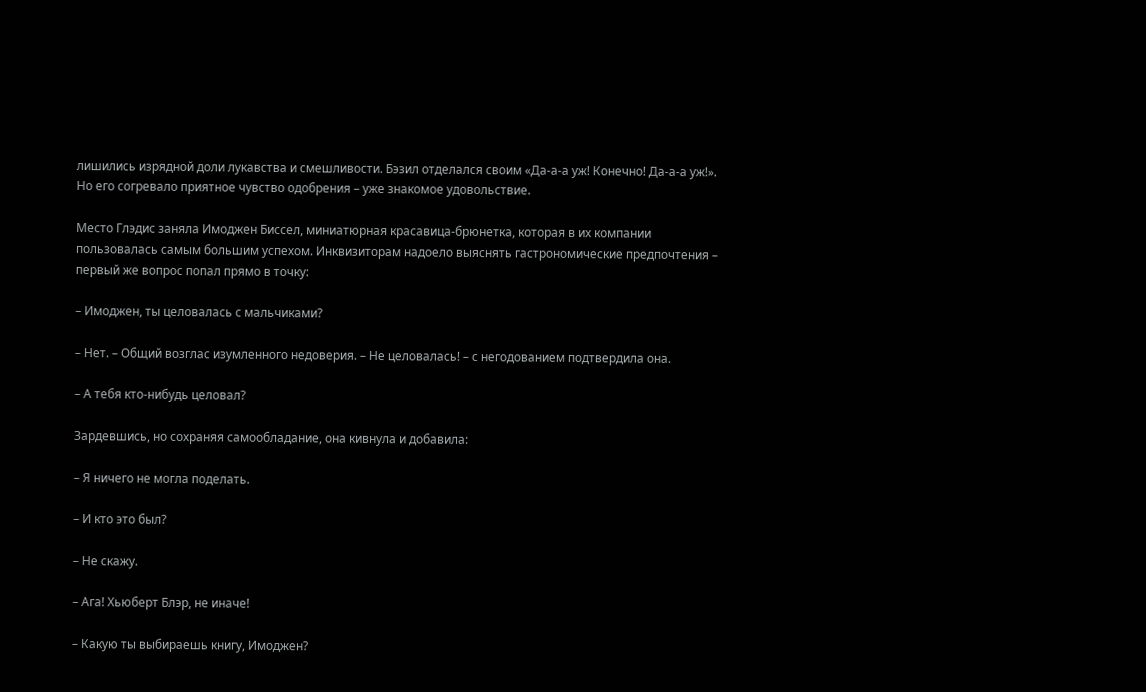лишились изрядной доли лукавства и смешливости. Бэзил отделался своим «Да-а-а уж! Конечно! Да-а-а уж!». Но его согревало приятное чувство одобрения – уже знакомое удовольствие.

Место Глэдис заняла Имоджен Биссел, миниатюрная красавица-брюнетка, которая в их компании пользовалась самым большим успехом. Инквизиторам надоело выяснять гастрономические предпочтения – первый же вопрос попал прямо в точку:

– Имоджен, ты целовалась с мальчиками?

– Нет. – Общий возглас изумленного недоверия. – Не целовалась! – с негодованием подтвердила она.

– А тебя кто-нибудь целовал?

Зардевшись, но сохраняя самообладание, она кивнула и добавила:

– Я ничего не могла поделать.

– И кто это был?

– Не скажу.

– Ага! Хьюберт Блэр, не иначе!

– Какую ты выбираешь книгу, Имоджен?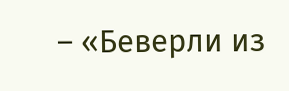– «Беверли из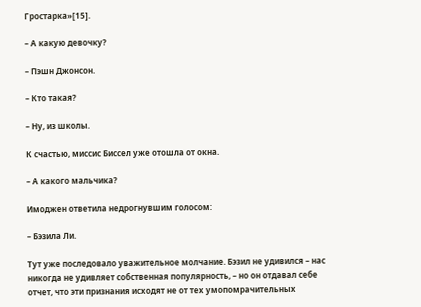Гростарка»[15].

– А какую девочку?

– Пэшн Джонсон.

– Кто такая?

– Ну, из школы.

К счастью, миссис Биссел уже отошла от окна.

– А какого мальчика?

Имоджен ответила недрогнувшим голосом:

– Бэзила Ли.

Тут уже последовало уважительное молчание. Бэзил не удивился – нас никогда не удивляет собственная популярность, – но он отдавал себе отчет, что эти признания исходят не от тех умопомрачительных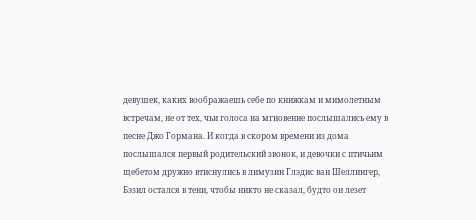девушек, каких воображаешь себе по книжкам и мимолетным встречам, не от тех, чьи голоса на мгновение послышались ему в песне Джо Гормана. И когда в скором времени из дома послышался первый родительский звонок, и девочки с птичьим щебетом дружно втиснулись в лимузин Глэдис ван Шеллингер, Бэзил остался в тени, чтобы никто не сказал, будто он лезет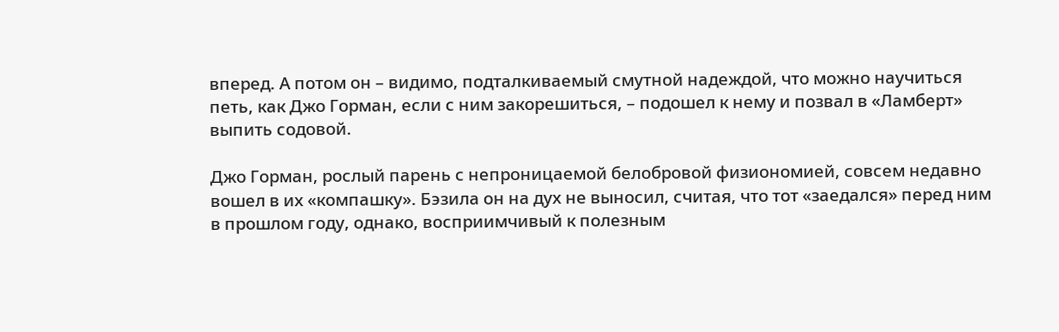вперед. А потом он – видимо, подталкиваемый смутной надеждой, что можно научиться петь, как Джо Горман, если с ним закорешиться, – подошел к нему и позвал в «Ламберт» выпить содовой.

Джо Горман, рослый парень с непроницаемой белобровой физиономией, совсем недавно вошел в их «компашку». Бэзила он на дух не выносил, считая, что тот «заедался» перед ним в прошлом году, однако, восприимчивый к полезным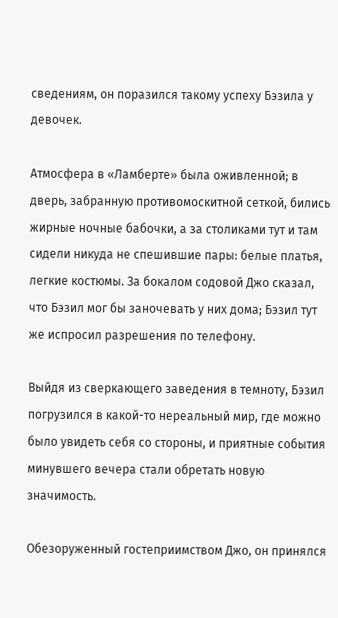сведениям, он поразился такому успеху Бэзила у девочек.

Атмосфера в «Ламберте» была оживленной; в дверь, забранную противомоскитной сеткой, бились жирные ночные бабочки, а за столиками тут и там сидели никуда не спешившие пары: белые платья, легкие костюмы. За бокалом содовой Джо сказал, что Бэзил мог бы заночевать у них дома; Бэзил тут же испросил разрешения по телефону.

Выйдя из сверкающего заведения в темноту, Бэзил погрузился в какой-то нереальный мир, где можно было увидеть себя со стороны, и приятные события минувшего вечера стали обретать новую значимость.

Обезоруженный гостеприимством Джо, он принялся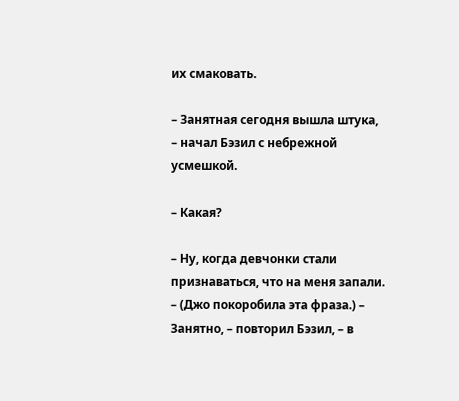их смаковать.

– Занятная сегодня вышла штука, – начал Бэзил с небрежной усмешкой.

– Какая?

– Ну, когда девчонки стали признаваться, что на меня запали. – (Джо покоробила эта фраза.) – Занятно, – повторил Бэзил, – в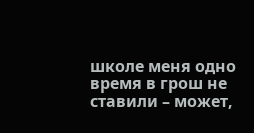школе меня одно время в грош не ставили – может,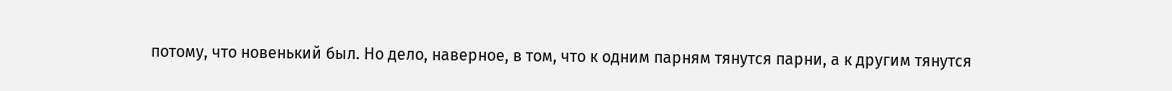потому, что новенький был. Но дело, наверное, в том, что к одним парням тянутся парни, а к другим тянутся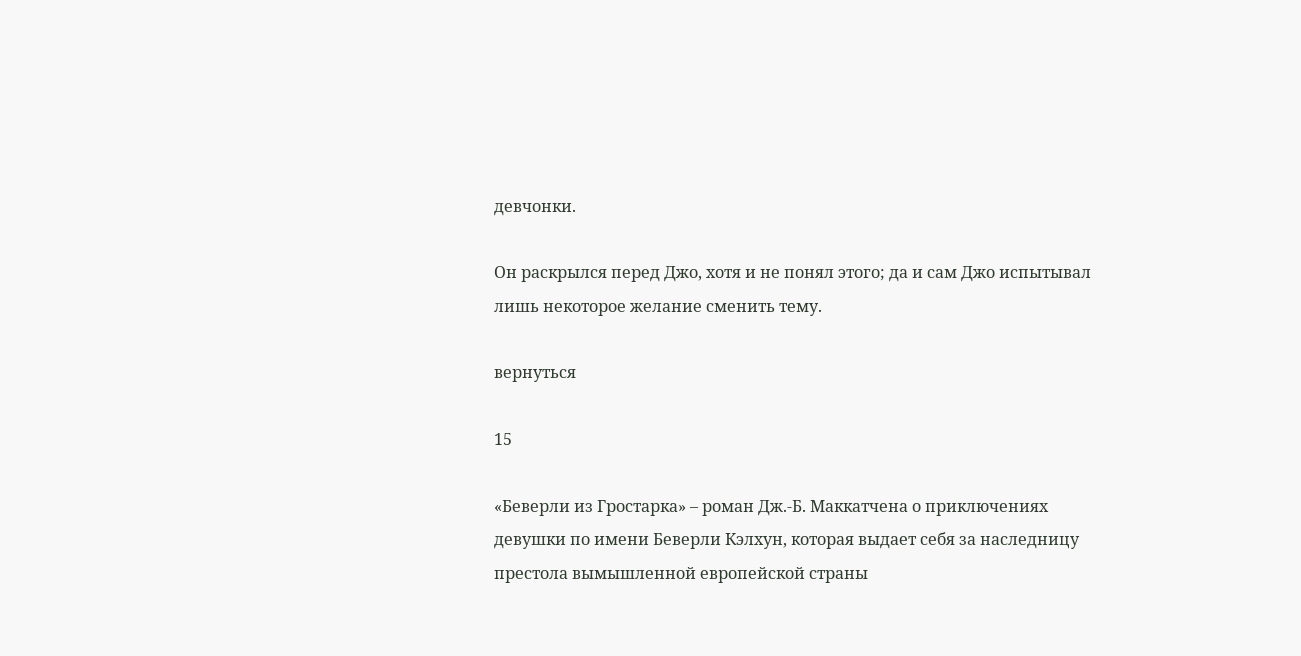девчонки.

Он раскрылся перед Джо, хотя и не понял этого; да и сам Джо испытывал лишь некоторое желание сменить тему.

вернуться

15

«Беверли из Гростарка» – роман Дж.-Б. Маккатчена о приключениях девушки по имени Беверли Кэлхун, которая выдает себя за наследницу престола вымышленной европейской страны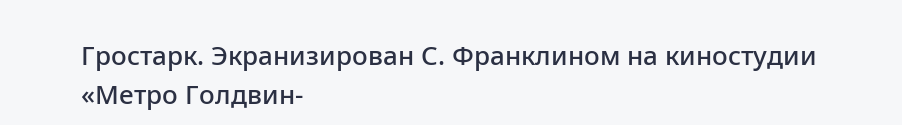Гростарк. Экранизирован С. Франклином на киностудии «Метро Голдвин-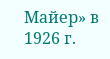Майер» в 1926 г.